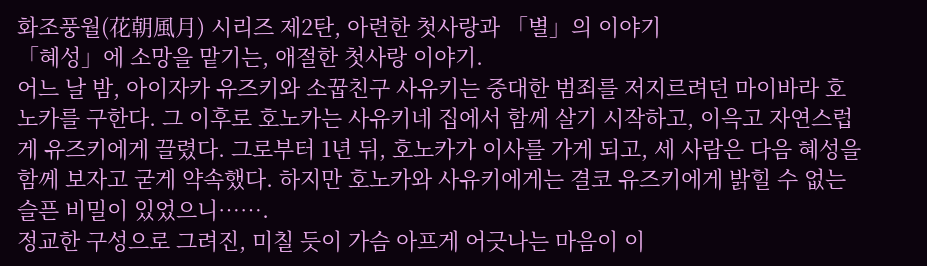화조풍월(花朝風月) 시리즈 제2탄, 아련한 첫사랑과 「별」의 이야기
「혜성」에 소망을 맡기는, 애절한 첫사랑 이야기.
어느 날 밤, 아이자카 유즈키와 소꿉친구 사유키는 중대한 범죄를 저지르려던 마이바라 호노카를 구한다. 그 이후로 호노카는 사유키네 집에서 함께 살기 시작하고, 이윽고 자연스럽게 유즈키에게 끌렸다. 그로부터 1년 뒤, 호노카가 이사를 가게 되고, 세 사람은 다음 혜성을 함께 보자고 굳게 약속했다. 하지만 호노카와 사유키에게는 결코 유즈키에게 밝힐 수 없는 슬픈 비밀이 있었으니…….
정교한 구성으로 그려진, 미칠 듯이 가슴 아프게 어긋나는 마음이 이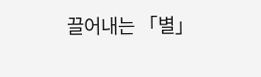끌어내는 「별」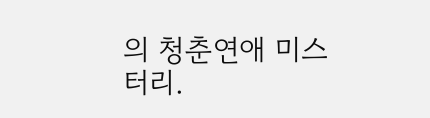의 청춘연애 미스터리.